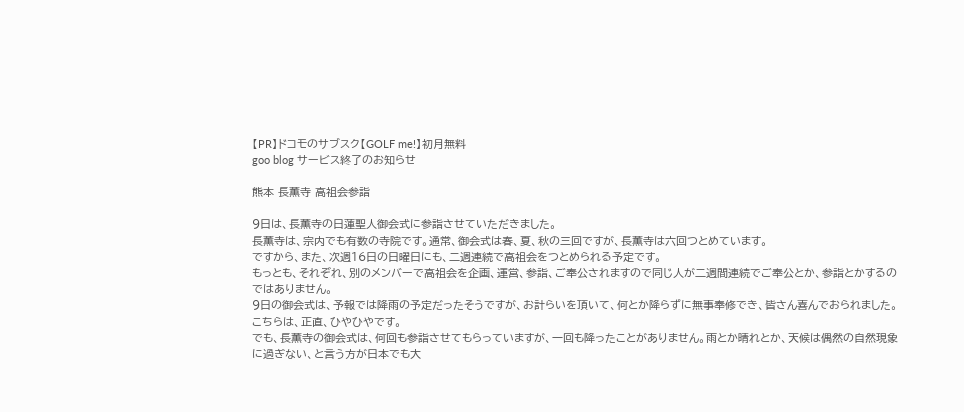【PR】ドコモのサブスク【GOLF me!】初月無料
goo blog サービス終了のお知らせ

熊本 長薫寺 高祖会参詣

9日は、長薫寺の日蓮聖人御会式に参詣させていただきました。
長薫寺は、宗内でも有数の寺院です。通常、御会式は春、夏、秋の三回ですが、長薫寺は六回つとめています。
ですから、また、次週16日の日曜日にも、二週連続で高祖会をつとめられる予定です。
もっとも、それぞれ、別のメンバーで高祖会を企画、運営、参詣、ご奉公されますので同じ人が二週間連続でご奉公とか、参詣とかするのではありません。
9日の御会式は、予報では降雨の予定だったそうですが、お計らいを頂いて、何とか降らずに無事奉修でき、皆さん喜んでおられました。
こちらは、正直、ひやひやです。
でも、長薫寺の御会式は、何回も参詣させてもらっていますが、一回も降ったことがありません。雨とか晴れとか、天候は偶然の自然現象に過ぎない、と言う方が日本でも大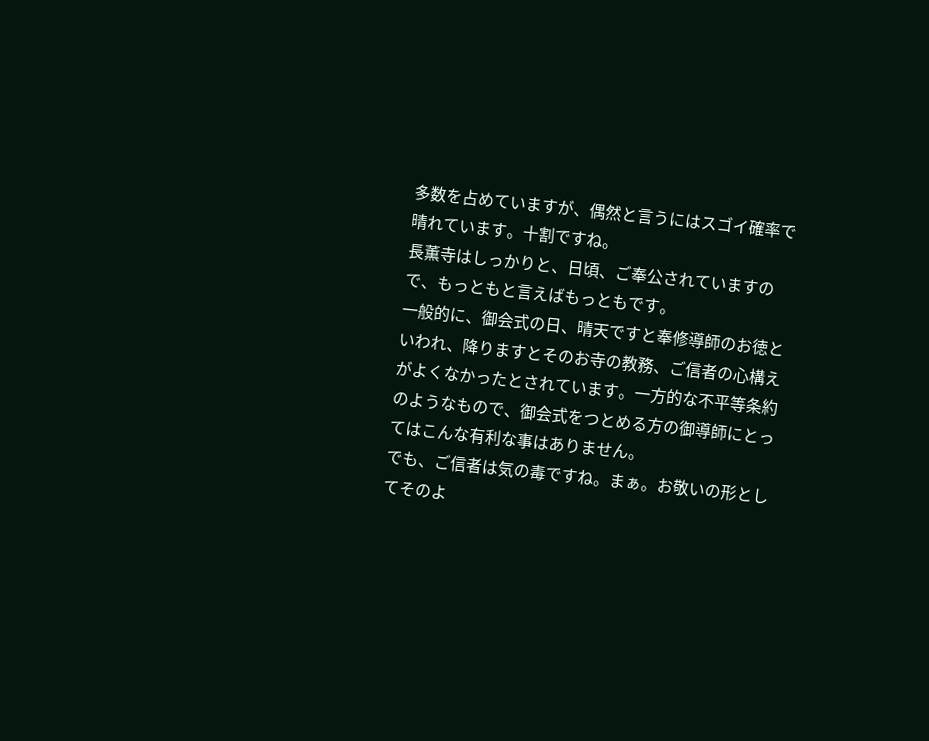多数を占めていますが、偶然と言うにはスゴイ確率で晴れています。十割ですね。
長薫寺はしっかりと、日頃、ご奉公されていますので、もっともと言えばもっともです。
一般的に、御会式の日、晴天ですと奉修導師のお徳といわれ、降りますとそのお寺の教務、ご信者の心構えがよくなかったとされています。一方的な不平等条約のようなもので、御会式をつとめる方の御導師にとってはこんな有利な事はありません。
でも、ご信者は気の毒ですね。まぁ。お敬いの形としてそのよ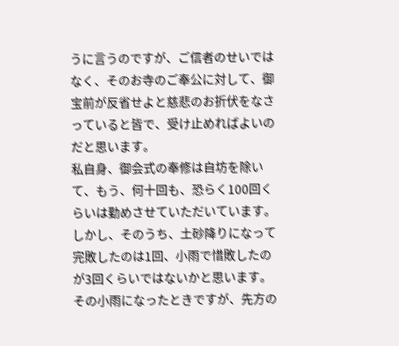うに言うのですが、ご信者のせいではなく、そのお寺のご奉公に対して、御宝前が反省せよと慈悲のお折伏をなさっていると皆で、受け止めればよいのだと思います。
私自身、御会式の奉修は自坊を除いて、もう、何十回も、恐らく100回くらいは勤めさせていただいています。しかし、そのうち、土砂降りになって完敗したのは1回、小雨で惜敗したのが3回くらいではないかと思います。
その小雨になったときですが、先方の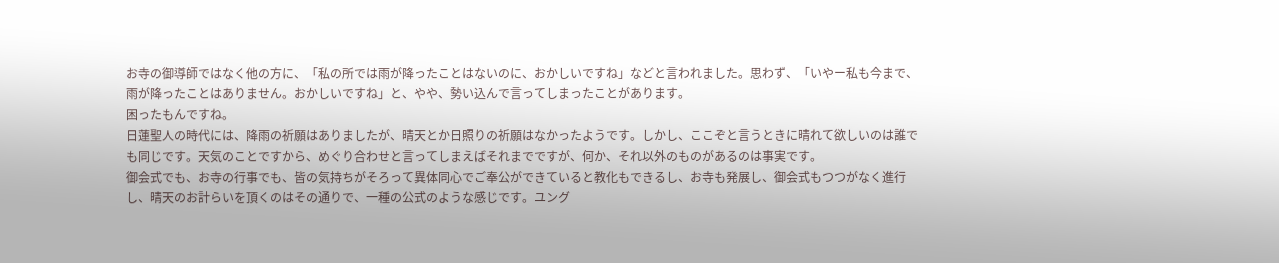お寺の御導師ではなく他の方に、「私の所では雨が降ったことはないのに、おかしいですね」などと言われました。思わず、「いやー私も今まで、雨が降ったことはありません。おかしいですね」と、やや、勢い込んで言ってしまったことがあります。
困ったもんですね。
日蓮聖人の時代には、降雨の祈願はありましたが、晴天とか日照りの祈願はなかったようです。しかし、ここぞと言うときに晴れて欲しいのは誰でも同じです。天気のことですから、めぐり合わせと言ってしまえばそれまでですが、何か、それ以外のものがあるのは事実です。
御会式でも、お寺の行事でも、皆の気持ちがそろって異体同心でご奉公ができていると教化もできるし、お寺も発展し、御会式もつつがなく進行し、晴天のお計らいを頂くのはその通りで、一種の公式のような感じです。ユング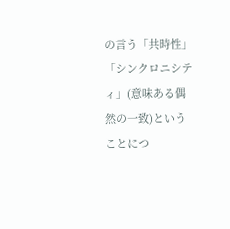の言う「共時性」「シンクロニシティ」(意味ある偶然の一致)ということにつ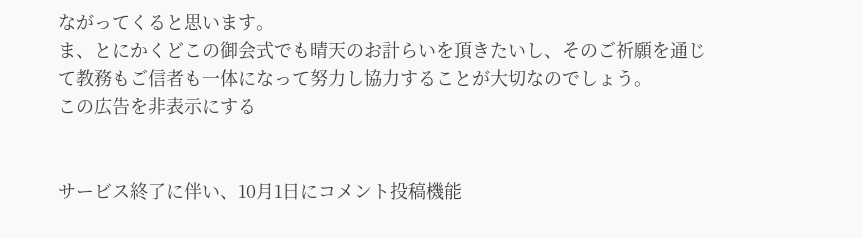ながってくると思います。
ま、とにかくどこの御会式でも晴天のお計らいを頂きたいし、そのご祈願を通じて教務もご信者も一体になって努力し協力することが大切なのでしょう。
この広告を非表示にする


サービス終了に伴い、10月1日にコメント投稿機能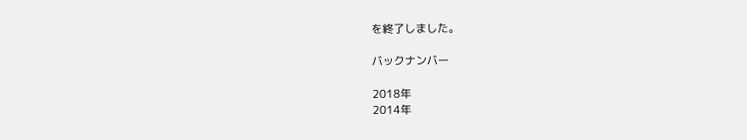を終了しました。

バックナンバー

2018年
2014年